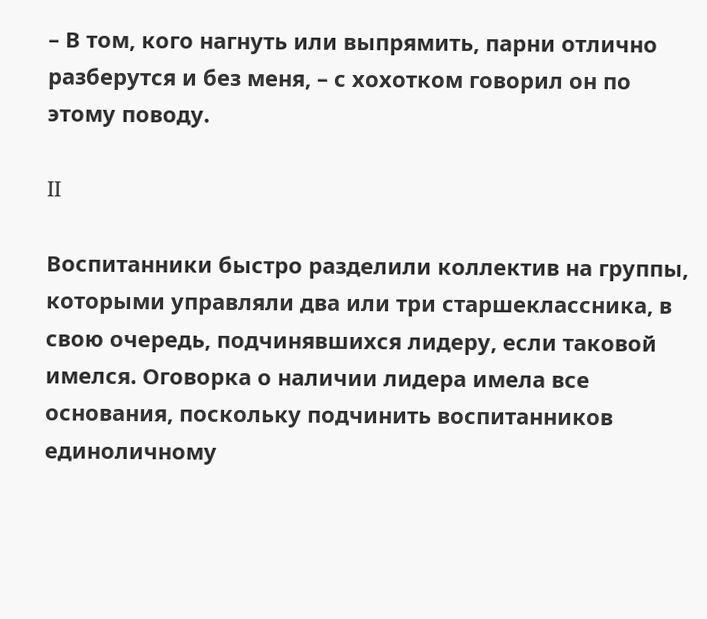– В том, кого нагнуть или выпрямить, парни отлично разберутся и без меня, – с хохотком говорил он по этому поводу.

II

Воспитанники быстро разделили коллектив на группы, которыми управляли два или три старшеклассника, в свою очередь, подчинявшихся лидеру, если таковой имелся. Оговорка о наличии лидера имела все основания, поскольку подчинить воспитанников единоличному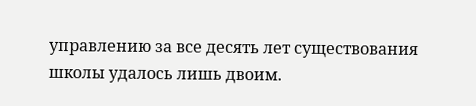управлению за все десять лет существования школы удалось лишь двоим.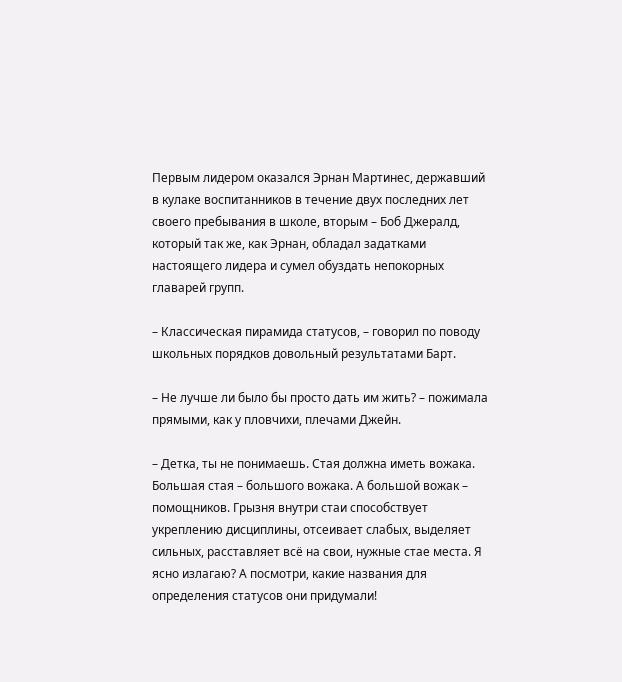Первым лидером оказался Эрнан Мартинес, державший в кулаке воспитанников в течение двух последних лет своего пребывания в школе, вторым – Боб Джералд, который так же, как Эрнан, обладал задатками настоящего лидера и сумел обуздать непокорных главарей групп.

– Классическая пирамида статусов, – говорил по поводу школьных порядков довольный результатами Барт.

– Не лучше ли было бы просто дать им жить? – пожимала прямыми, как у пловчихи, плечами Джейн.

– Детка, ты не понимаешь. Стая должна иметь вожака. Большая стая – большого вожака. А большой вожак – помощников. Грызня внутри стаи способствует укреплению дисциплины, отсеивает слабых, выделяет сильных, расставляет всё на свои, нужные стае места. Я ясно излагаю? А посмотри, какие названия для определения статусов они придумали!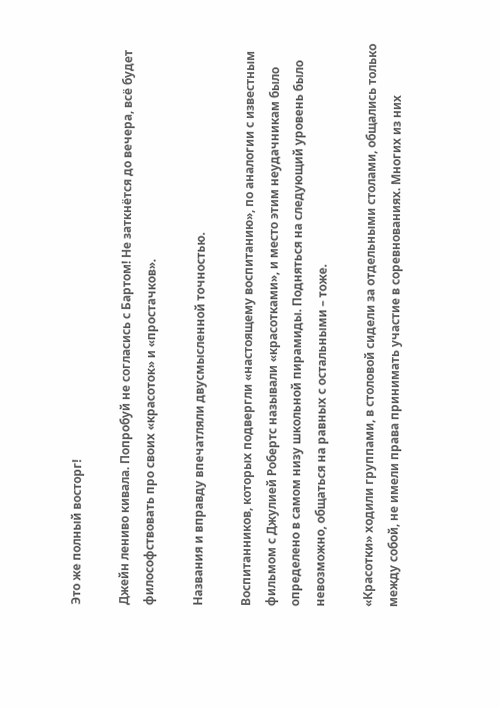Это же полный восторг!

Джейн лениво кивала. Попробуй не согласись с Бартом! Не заткнётся до вечера, всё будет философствовать про своих «красоток» и «простачков».

Названия и вправду впечатляли двусмысленной точностью.

Воспитанников, которых подвергли «настоящему воспитанию», по аналогии с известным фильмом с Джулией Робертс называли «красотками», и место этим неудачникам было определено в самом низу школьной пирамиды. Подняться на следующий уровень было невозможно, общаться на равных с остальными – тоже.

«Красотки» ходили группами, в столовой сидели за отдельными столами, общались только между собой, не имели права принимать участие в соревнованиях. Многих из них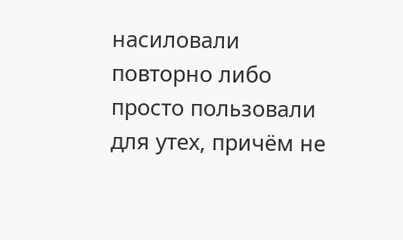насиловали повторно либо просто пользовали для утех, причём не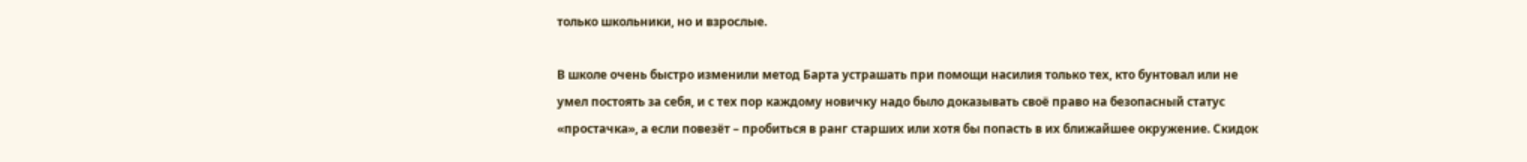только школьники, но и взрослые.

В школе очень быстро изменили метод Барта устрашать при помощи насилия только тех, кто бунтовал или не умел постоять за себя, и с тех пор каждому новичку надо было доказывать своё право на безопасный статус «простачка», а если повезёт – пробиться в ранг старших или хотя бы попасть в их ближайшее окружение. Скидок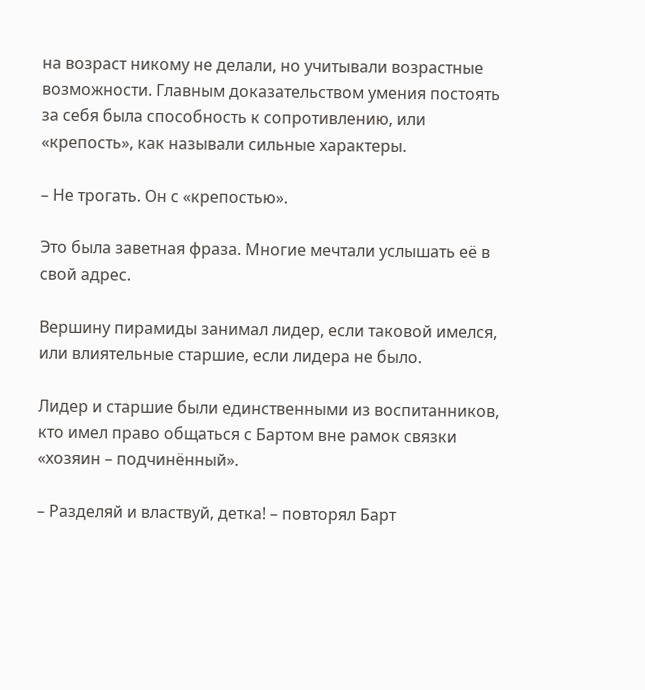на возраст никому не делали, но учитывали возрастные возможности. Главным доказательством умения постоять за себя была способность к сопротивлению, или «крепость», как называли сильные характеры.

– Не трогать. Он с «крепостью».

Это была заветная фраза. Многие мечтали услышать её в свой адрес.

Вершину пирамиды занимал лидер, если таковой имелся, или влиятельные старшие, если лидера не было.

Лидер и старшие были единственными из воспитанников, кто имел право общаться с Бартом вне рамок связки «хозяин – подчинённый».

– Разделяй и властвуй, детка! – повторял Барт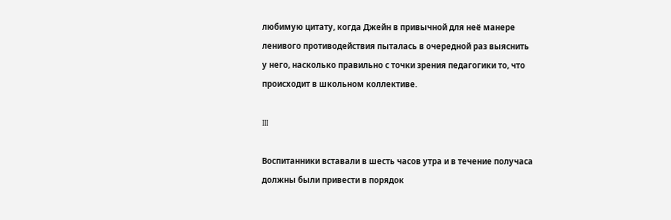любимую цитату, когда Джейн в привычной для неё манере ленивого противодействия пыталась в очередной раз выяснить у него, насколько правильно с точки зрения педагогики то, что происходит в школьном коллективе.

III

Воспитанники вставали в шесть часов утра и в течение получаса должны были привести в порядок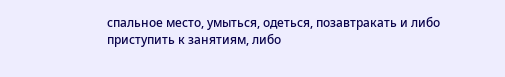спальное место, умыться, одеться, позавтракать и либо приступить к занятиям, либо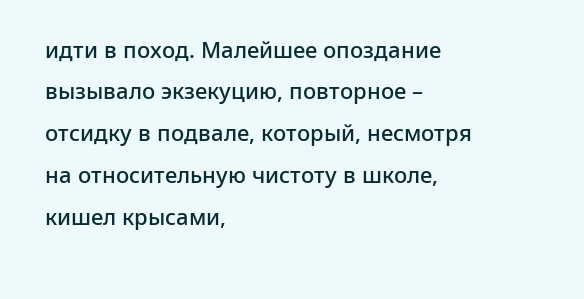идти в поход. Малейшее опоздание вызывало экзекуцию, повторное – отсидку в подвале, который, несмотря на относительную чистоту в школе, кишел крысами,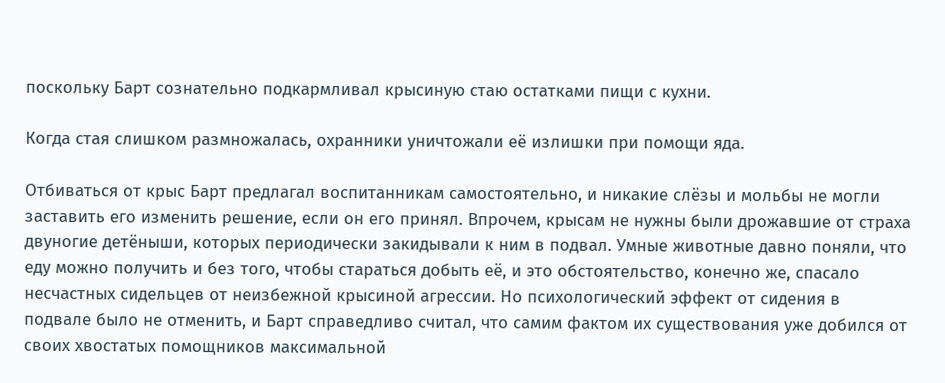поскольку Барт сознательно подкармливал крысиную стаю остатками пищи с кухни.

Когда стая слишком размножалась, охранники уничтожали её излишки при помощи яда.

Отбиваться от крыс Барт предлагал воспитанникам самостоятельно, и никакие слёзы и мольбы не могли заставить его изменить решение, если он его принял. Впрочем, крысам не нужны были дрожавшие от страха двуногие детёныши, которых периодически закидывали к ним в подвал. Умные животные давно поняли, что еду можно получить и без того, чтобы стараться добыть её, и это обстоятельство, конечно же, спасало несчастных сидельцев от неизбежной крысиной агрессии. Но психологический эффект от сидения в подвале было не отменить, и Барт справедливо считал, что самим фактом их существования уже добился от своих хвостатых помощников максимальной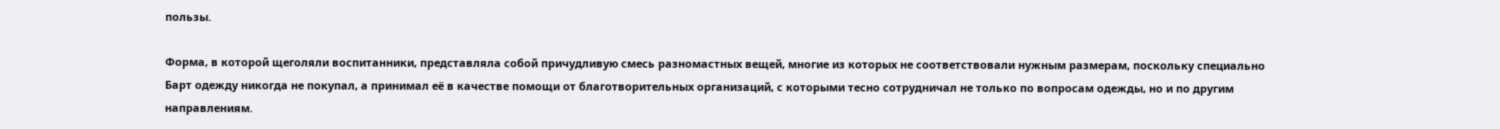пользы.

Форма, в которой щеголяли воспитанники, представляла собой причудливую смесь разномастных вещей, многие из которых не соответствовали нужным размерам, поскольку специально Барт одежду никогда не покупал, а принимал её в качестве помощи от благотворительных организаций, с которыми тесно сотрудничал не только по вопросам одежды, но и по другим направлениям.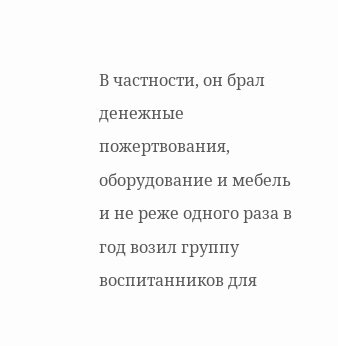В частности, он брал денежные пожертвования, оборудование и мебель и не реже одного раза в год возил группу воспитанников для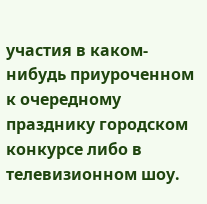участия в каком-нибудь приуроченном к очередному празднику городском конкурсе либо в телевизионном шоу.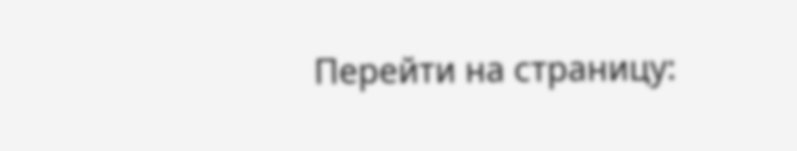Перейти на страницу: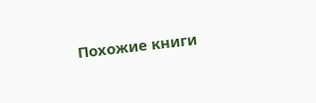Похожие книги